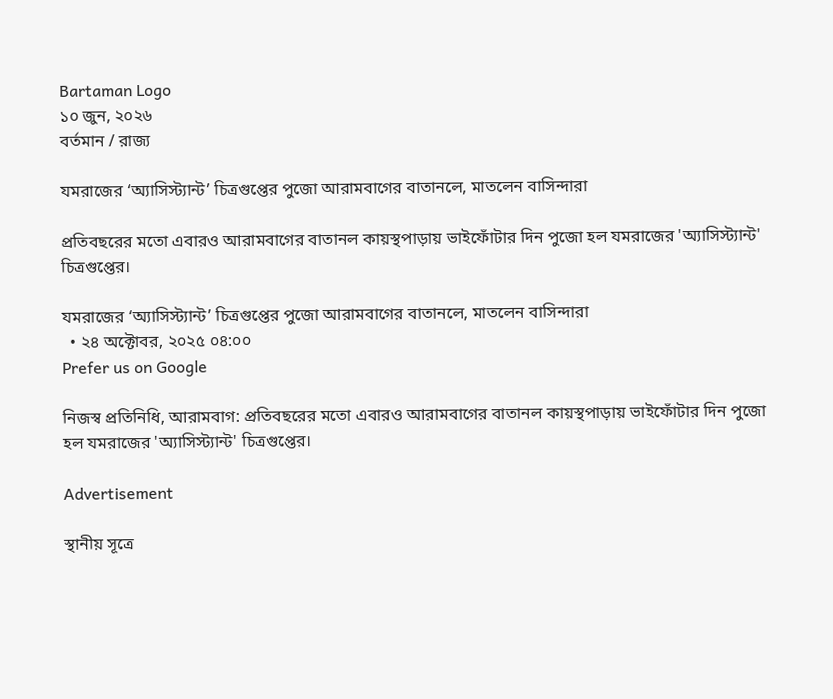Bartaman Logo
১০ জুন, ২০২৬
বর্তমান / রাজ্য

যমরাজের ‘অ্যাসিস্ট্যান্ট’ চিত্রগুপ্তের পুজো আরামবাগের বাতানলে, মাতলেন বাসিন্দারা

প্রতিবছরের মতো এবারও আরামবাগের বাতানল কায়স্থপাড়ায় ভাইফোঁটার দিন পুজো হল যমরাজের 'অ্যাসিস্ট্যান্ট' চিত্রগুপ্তের।

যমরাজের ‘অ্যাসিস্ট্যান্ট’ চিত্রগুপ্তের পুজো আরামবাগের বাতানলে, মাতলেন বাসিন্দারা
  • ২৪ অক্টোবর, ২০২৫ ০৪:০০
Prefer us on Google

নিজস্ব প্রতিনিধি, আরামবাগ: প্রতিবছরের মতো এবারও আরামবাগের বাতানল কায়স্থপাড়ায় ভাইফোঁটার দিন পুজো হল যমরাজের 'অ্যাসিস্ট্যান্ট' চিত্রগুপ্তের।

Advertisement

স্থানীয় সূত্রে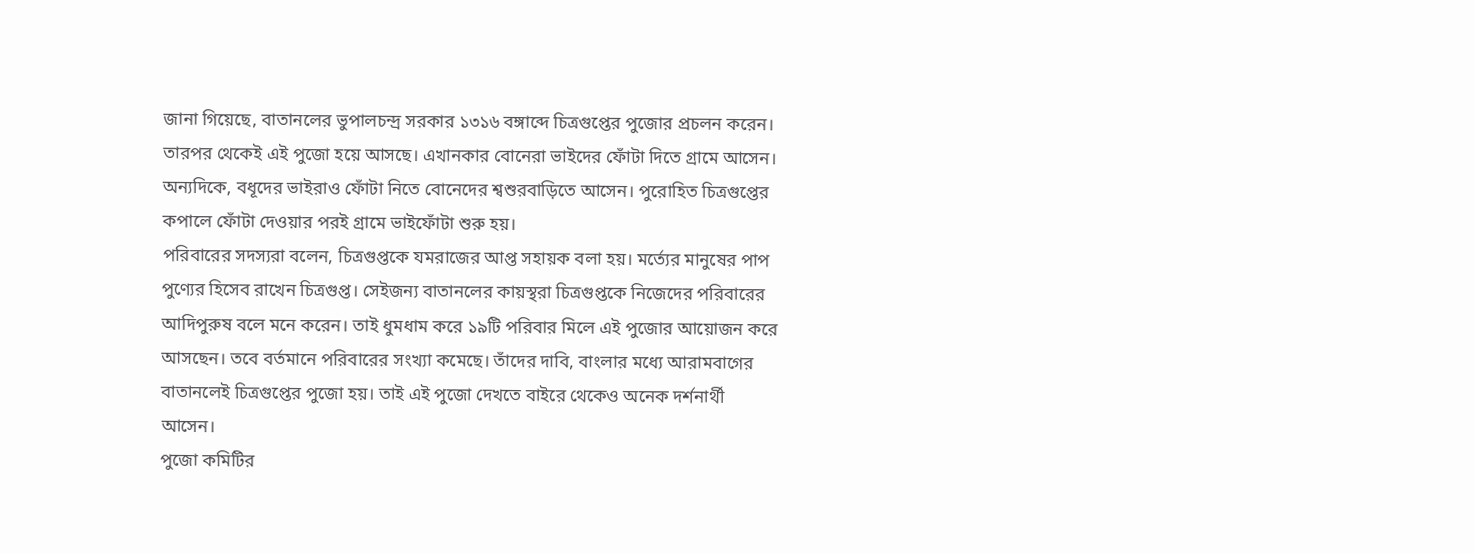জানা গিয়েছে, বাতানলের ভুপালচন্দ্র সরকার ১৩১৬ বঙ্গাব্দে চিত্রগুপ্তের পুজোর প্রচলন করেন। তারপর থেকেই এই পুজো হয়ে আসছে। এখানকার বোনেরা ভাইদের ফোঁটা দিতে গ্রামে আসেন। অন্যদিকে, বধূদের ভাইরাও ফোঁটা নিতে বোনেদের শ্বশুরবাড়িতে আসেন। পুরোহিত চিত্রগুপ্তের কপালে ফোঁটা দেওয়ার পরই গ্রামে ভাইফোঁটা শুরু হয়।
পরিবারের সদস্যরা বলেন, চিত্রগুপ্তকে যমরাজের আপ্ত সহায়ক বলা হয়। মর্ত্যের মানুষের পাপ পুণ্যের হিসেব রাখেন চিত্রগুপ্ত। সেইজন্য বাতানলের কায়স্থরা চিত্রগুপ্তকে নিজেদের পরিবারের আদিপুরুষ বলে মনে করেন। তাই ধুমধাম করে ১৯টি পরিবার মিলে এই পুজোর আয়োজন করে আসছেন। তবে বর্তমানে পরিবারের সংখ্যা কমেছে। তাঁদের দাবি, বাংলার মধ্যে আরামবাগের বাতানলেই চিত্রগুপ্তের পুজো হয়। তাই এই পুজো দেখতে বাইরে থেকেও অনেক দর্শনার্থী আসেন।
পুজো কমিটির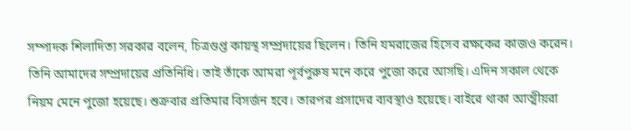সম্পাদক শিলাদিত্য সরকার বলেন, চিত্রগুপ্ত কায়স্থ সম্প্রদায়ের ছিলেন। তিনি যমরাজের হিসেব রক্ষকের কাজও করেন। তিনি আমাদের সম্প্রদায়ের প্রতিনিধি। তাই তাঁকে আমরা পূর্বপুরুষ মনে করে পুজো করে আসছি। এদিন সকাল থেকে নিয়ম মেনে পুজো হয়েছে। শুক্রবার প্রতিমার বিসর্জন হবে। তারপর প্রসাদের ব্যবস্থাও হয়েছে। বাইরে থাকা আত্মীয়রা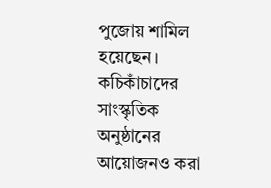পুজোয় শামিল হয়েছেন। কচিকাঁচাদের সাংস্কৃতিক অনুষ্ঠানের আয়োজনও করা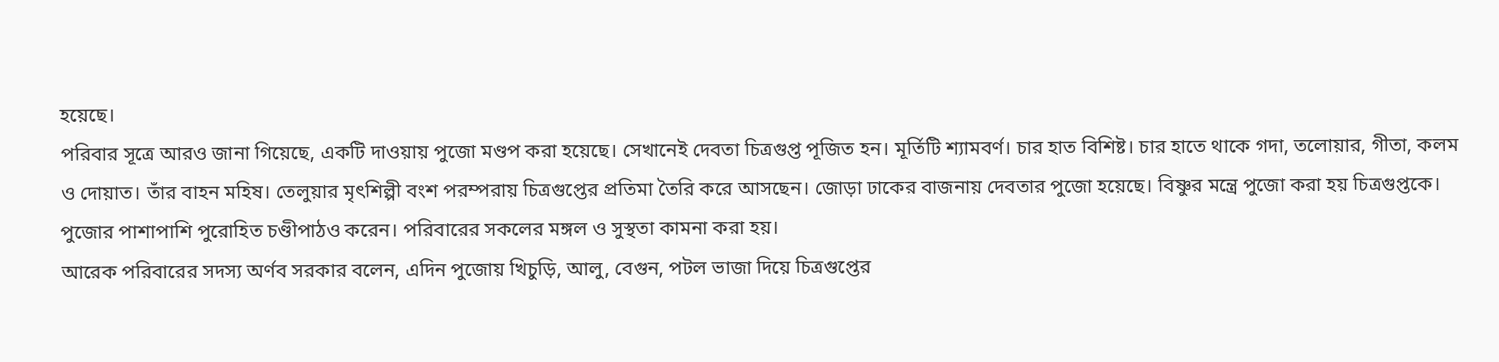হয়েছে।
পরিবার সূত্রে আরও জানা গিয়েছে, একটি দাওয়ায় পুজো মণ্ডপ করা হয়েছে। সেখানেই দেবতা চিত্রগুপ্ত পূজিত হন। মূর্তিটি শ্যামবর্ণ। চার হাত বিশিষ্ট। চার হাতে থাকে গদা, তলোয়ার, গীতা, কলম ও দোয়াত। তাঁর বাহন মহিষ। তেলুয়ার মৃৎশিল্পী বংশ পরম্পরায় চিত্রগুপ্তের প্রতিমা তৈরি করে আসছেন। জোড়া ঢাকের বাজনায় দেবতার পুজো হয়েছে। বিষ্ণুর মন্ত্রে পুজো করা হয় চিত্রগুপ্তকে। পুজোর পাশাপাশি পুরোহিত চণ্ডীপাঠও করেন। পরিবারের সকলের মঙ্গল ও সুস্থতা কামনা করা হয়।
আরেক পরিবারের সদস্য অর্ণব সরকার বলেন, এদিন পুজোয় খিচুড়ি, আলু, বেগুন, পটল ভাজা দিয়ে চিত্রগুপ্তের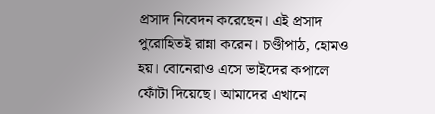প্রসাদ নিবেদন করেছেন। এই প্রসাদ পুরোহিতই রান্না করেন। চণ্ডীপাঠ, হোমও হয়। বোনেরাও এসে ভাইদের কপালে ফোঁটা দিয়েছে। আমাদের এখানে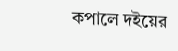কপালে দইয়ের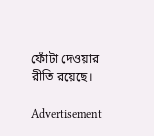ফোঁটা দেওয়ার রীতি রয়েছে।

Advertisement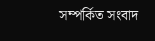সম্পর্কিত সংবাদ